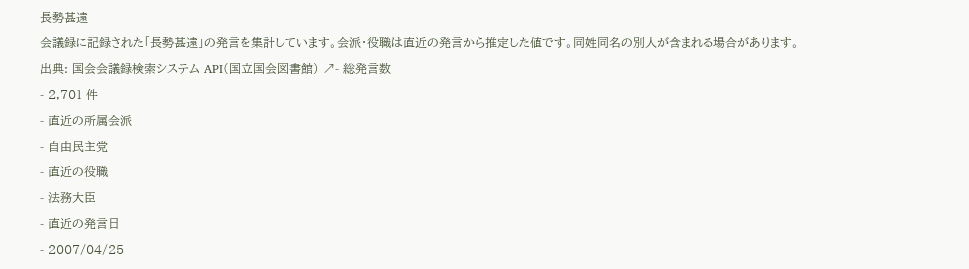長勢甚遠
会議録に記録された「長勢甚遠」の発言を集計しています。会派・役職は直近の発言から推定した値です。同姓同名の別人が含まれる場合があります。
出典: 国会会議録検索システム API(国立国会図書館) ↗- 総発言数
- 2,701 件
- 直近の所属会派
- 自由民主党
- 直近の役職
- 法務大臣
- 直近の発言日
- 2007/04/25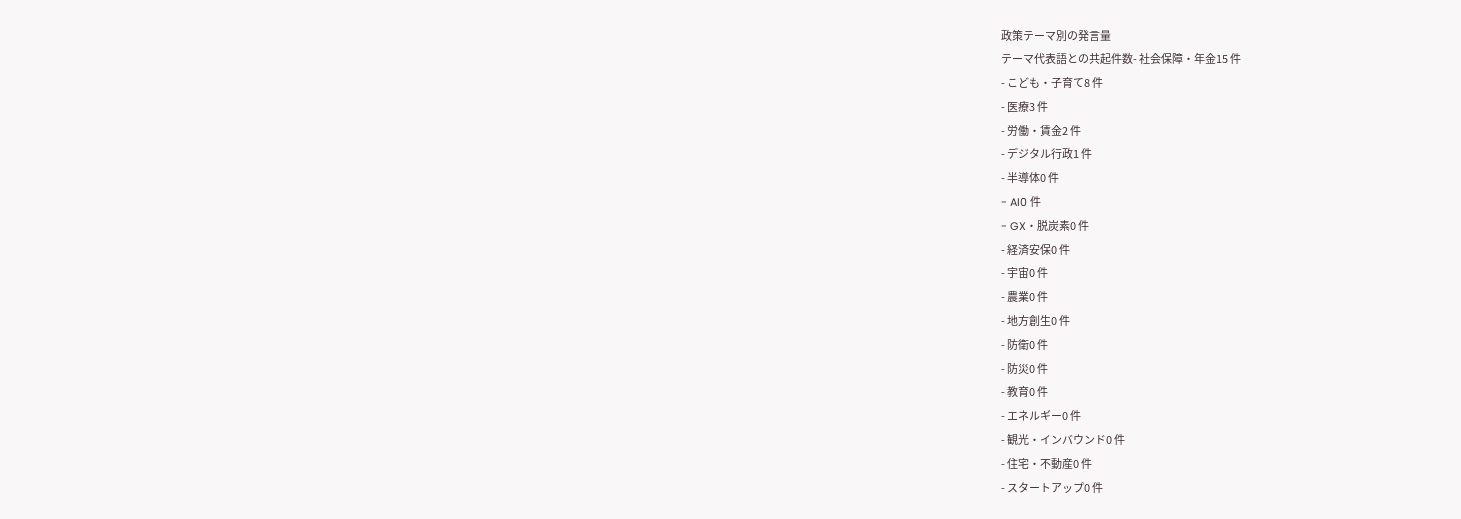政策テーマ別の発言量
テーマ代表語との共起件数- 社会保障・年金15 件
- こども・子育て8 件
- 医療3 件
- 労働・賃金2 件
- デジタル行政1 件
- 半導体0 件
- AI0 件
- GX・脱炭素0 件
- 経済安保0 件
- 宇宙0 件
- 農業0 件
- 地方創生0 件
- 防衛0 件
- 防災0 件
- 教育0 件
- エネルギー0 件
- 観光・インバウンド0 件
- 住宅・不動産0 件
- スタートアップ0 件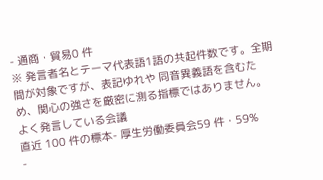- 通商・貿易0 件
※ 発言者名とテーマ代表語1語の共起件数です。全期間が対象ですが、表記ゆれや 同音異義語を含むため、関心の強さを厳密に測る指標ではありません。
よく発言している会議
直近 100 件の標本- 厚生労働委員会59 件・59%
-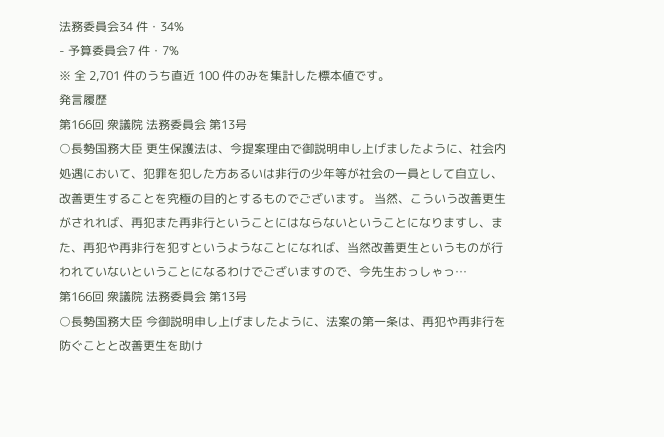法務委員会34 件・34%
- 予算委員会7 件・7%
※ 全 2,701 件のうち直近 100 件のみを集計した標本値です。
発言履歴
第166回 衆議院 法務委員会 第13号
○長勢国務大臣 更生保護法は、今提案理由で御説明申し上げましたように、社会内処遇において、犯罪を犯した方あるいは非行の少年等が社会の一員として自立し、改善更生することを究極の目的とするものでございます。 当然、こういう改善更生がされれば、再犯また再非行ということにはならないということになりますし、また、再犯や再非行を犯すというようなことになれば、当然改善更生というものが行われていないということになるわけでございますので、今先生おっしゃっ…
第166回 衆議院 法務委員会 第13号
○長勢国務大臣 今御説明申し上げましたように、法案の第一条は、再犯や再非行を防ぐことと改善更生を助け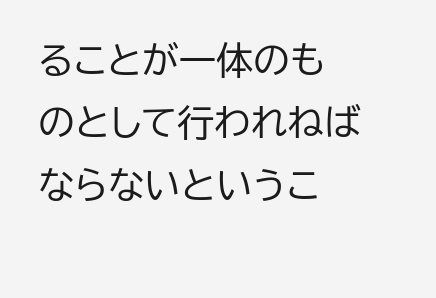ることが一体のものとして行われねばならないというこ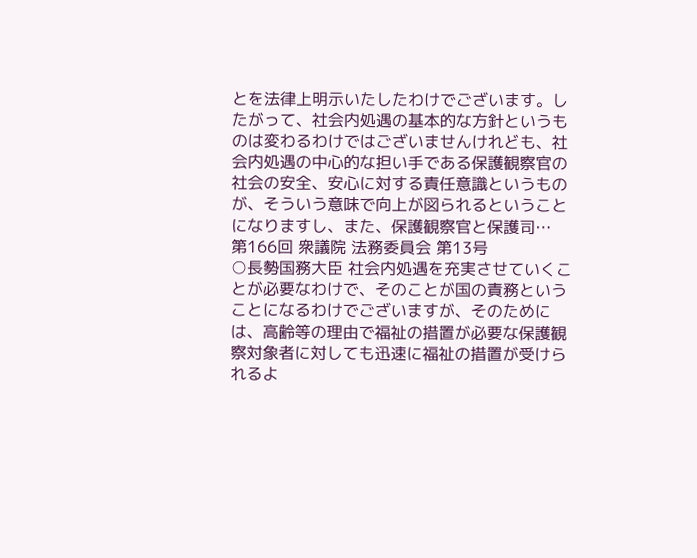とを法律上明示いたしたわけでございます。したがって、社会内処遇の基本的な方針というものは変わるわけではございませんけれども、社会内処遇の中心的な担い手である保護観察官の社会の安全、安心に対する責任意識というものが、そういう意味で向上が図られるということになりますし、また、保護観察官と保護司…
第166回 衆議院 法務委員会 第13号
○長勢国務大臣 社会内処遇を充実させていくことが必要なわけで、そのことが国の責務ということになるわけでございますが、そのためには、高齢等の理由で福祉の措置が必要な保護観察対象者に対しても迅速に福祉の措置が受けられるよ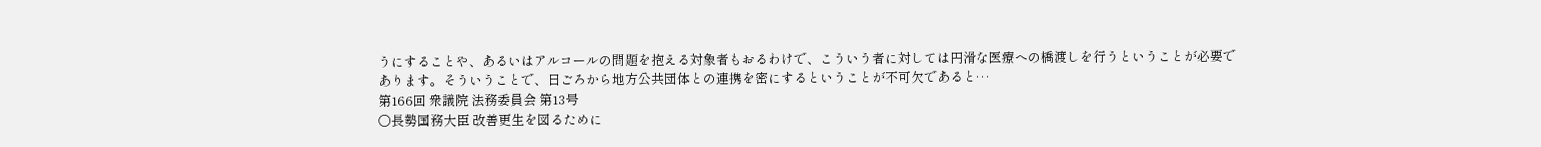うにすることや、あるいはアルコールの問題を抱える対象者もおるわけで、こういう者に対しては円滑な医療への橋渡しを行うということが必要であります。そういうことで、日ごろから地方公共団体との連携を密にするということが不可欠であると…
第166回 衆議院 法務委員会 第13号
○長勢国務大臣 改善更生を図るために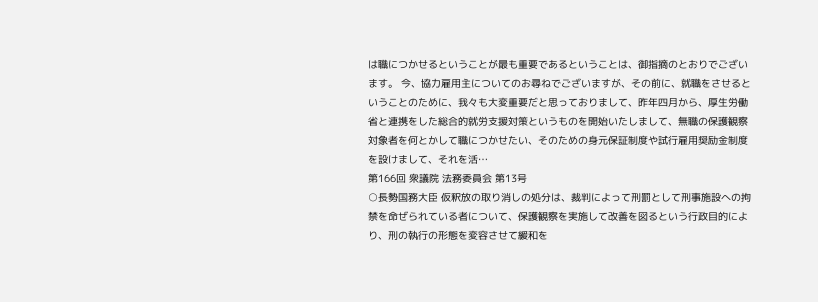は職につかせるということが最も重要であるということは、御指摘のとおりでございます。 今、協力雇用主についてのお尋ねでございますが、その前に、就職をさせるということのために、我々も大変重要だと思っておりまして、昨年四月から、厚生労働省と連携をした総合的就労支援対策というものを開始いたしまして、無職の保護観察対象者を何とかして職につかせたい、そのための身元保証制度や試行雇用奨励金制度を設けまして、それを活…
第166回 衆議院 法務委員会 第13号
○長勢国務大臣 仮釈放の取り消しの処分は、裁判によって刑罰として刑事施設への拘禁を命ぜられている者について、保護観察を実施して改善を図るという行政目的により、刑の執行の形態を変容させて緩和を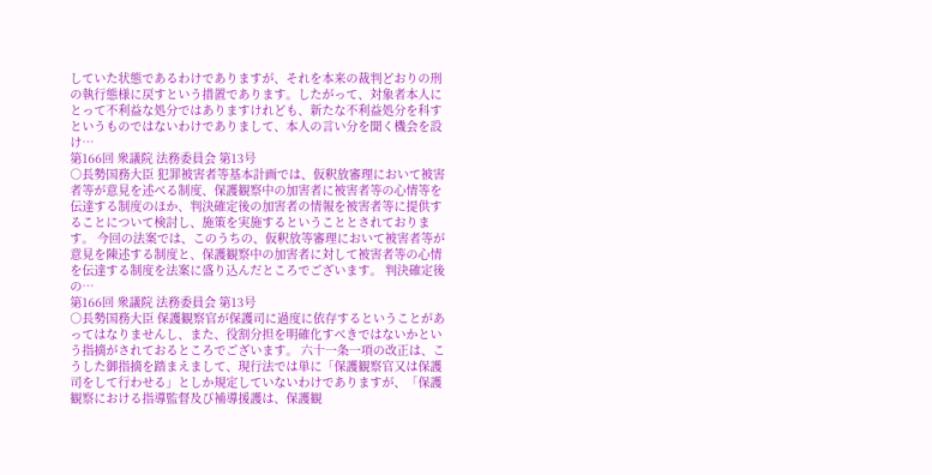していた状態であるわけでありますが、それを本来の裁判どおりの刑の執行態様に戻すという措置であります。したがって、対象者本人にとって不利益な処分ではありますけれども、新たな不利益処分を科すというものではないわけでありまして、本人の言い分を聞く機会を設け…
第166回 衆議院 法務委員会 第13号
○長勢国務大臣 犯罪被害者等基本計画では、仮釈放審理において被害者等が意見を述べる制度、保護観察中の加害者に被害者等の心情等を伝達する制度のほか、判決確定後の加害者の情報を被害者等に提供することについて検討し、施策を実施するということとされております。 今回の法案では、このうちの、仮釈放等審理において被害者等が意見を陳述する制度と、保護観察中の加害者に対して被害者等の心情を伝達する制度を法案に盛り込んだところでございます。 判決確定後の…
第166回 衆議院 法務委員会 第13号
○長勢国務大臣 保護観察官が保護司に過度に依存するということがあってはなりませんし、また、役割分担を明確化すべきではないかという指摘がされておるところでございます。 六十一条一項の改正は、こうした御指摘を踏まえまして、現行法では単に「保護観察官又は保護司をして行わせる」としか規定していないわけでありますが、「保護観察における指導監督及び補導援護は、保護観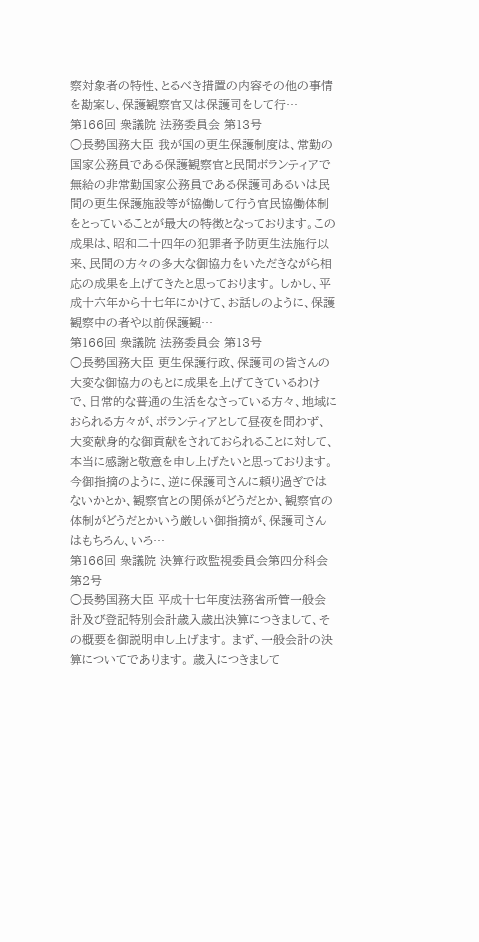察対象者の特性、とるべき措置の内容その他の事情を勘案し、保護観察官又は保護司をして行…
第166回 衆議院 法務委員会 第13号
○長勢国務大臣 我が国の更生保護制度は、常勤の国家公務員である保護観察官と民間ボランティアで無給の非常勤国家公務員である保護司あるいは民間の更生保護施設等が協働して行う官民協働体制をとっていることが最大の特徴となっております。この成果は、昭和二十四年の犯罪者予防更生法施行以来、民間の方々の多大な御協力をいただきながら相応の成果を上げてきたと思っております。 しかし、平成十六年から十七年にかけて、お話しのように、保護観察中の者や以前保護観…
第166回 衆議院 法務委員会 第13号
○長勢国務大臣 更生保護行政、保護司の皆さんの大変な御協力のもとに成果を上げてきているわけで、日常的な普通の生活をなさっている方々、地域におられる方々が、ボランティアとして昼夜を問わず、大変献身的な御貢献をされておられることに対して、本当に感謝と敬意を申し上げたいと思っております。 今御指摘のように、逆に保護司さんに頼り過ぎではないかとか、観察官との関係がどうだとか、観察官の体制がどうだとかいう厳しい御指摘が、保護司さんはもちろん、いろ…
第166回 衆議院 決算行政監視委員会第四分科会 第2号
○長勢国務大臣 平成十七年度法務省所管一般会計及び登記特別会計歳入歳出決算につきまして、その概要を御説明申し上げます。 まず、一般会計の決算についてであります。 歳入につきまして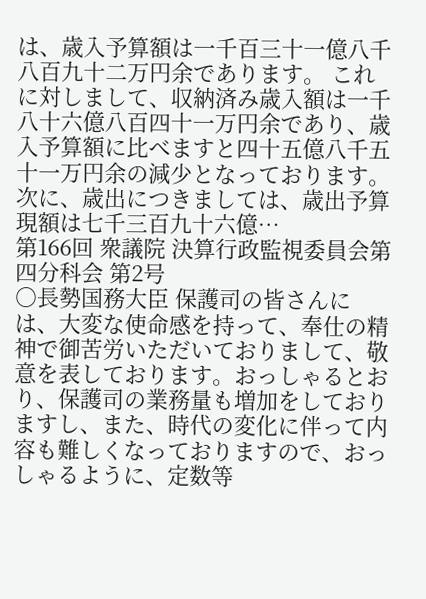は、歳入予算額は一千百三十一億八千八百九十二万円余であります。 これに対しまして、収納済み歳入額は一千八十六億八百四十一万円余であり、歳入予算額に比べますと四十五億八千五十一万円余の減少となっております。 次に、歳出につきましては、歳出予算現額は七千三百九十六億…
第166回 衆議院 決算行政監視委員会第四分科会 第2号
○長勢国務大臣 保護司の皆さんには、大変な使命感を持って、奉仕の精神で御苦労いただいておりまして、敬意を表しております。おっしゃるとおり、保護司の業務量も増加をしておりますし、また、時代の変化に伴って内容も難しくなっておりますので、おっしゃるように、定数等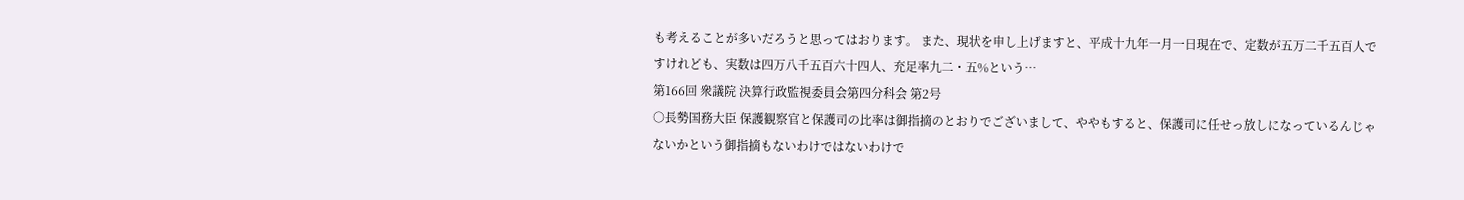も考えることが多いだろうと思ってはおります。 また、現状を申し上げますと、平成十九年一月一日現在で、定数が五万二千五百人ですけれども、実数は四万八千五百六十四人、充足率九二・五%という…
第166回 衆議院 決算行政監視委員会第四分科会 第2号
○長勢国務大臣 保護観察官と保護司の比率は御指摘のとおりでございまして、ややもすると、保護司に任せっ放しになっているんじゃないかという御指摘もないわけではないわけで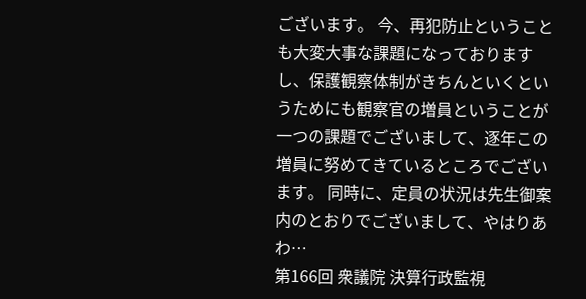ございます。 今、再犯防止ということも大変大事な課題になっておりますし、保護観察体制がきちんといくというためにも観察官の増員ということが一つの課題でございまして、逐年この増員に努めてきているところでございます。 同時に、定員の状況は先生御案内のとおりでございまして、やはりあわ…
第166回 衆議院 決算行政監視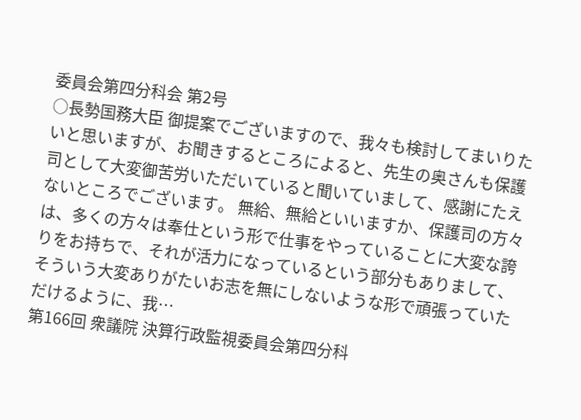委員会第四分科会 第2号
○長勢国務大臣 御提案でございますので、我々も検討してまいりたいと思いますが、お聞きするところによると、先生の奥さんも保護司として大変御苦労いただいていると聞いていまして、感謝にたえないところでございます。 無給、無給といいますか、保護司の方々は、多くの方々は奉仕という形で仕事をやっていることに大変な誇りをお持ちで、それが活力になっているという部分もありまして、そういう大変ありがたいお志を無にしないような形で頑張っていただけるように、我…
第166回 衆議院 決算行政監視委員会第四分科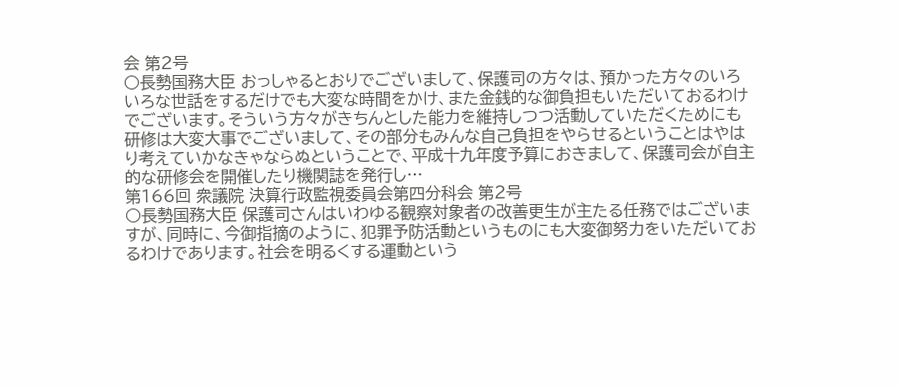会 第2号
○長勢国務大臣 おっしゃるとおりでございまして、保護司の方々は、預かった方々のいろいろな世話をするだけでも大変な時間をかけ、また金銭的な御負担もいただいておるわけでございます。そういう方々がきちんとした能力を維持しつつ活動していただくためにも研修は大変大事でございまして、その部分もみんな自己負担をやらせるということはやはり考えていかなきゃならぬということで、平成十九年度予算におきまして、保護司会が自主的な研修会を開催したり機関誌を発行し…
第166回 衆議院 決算行政監視委員会第四分科会 第2号
○長勢国務大臣 保護司さんはいわゆる観察対象者の改善更生が主たる任務ではございますが、同時に、今御指摘のように、犯罪予防活動というものにも大変御努力をいただいておるわけであります。社会を明るくする運動という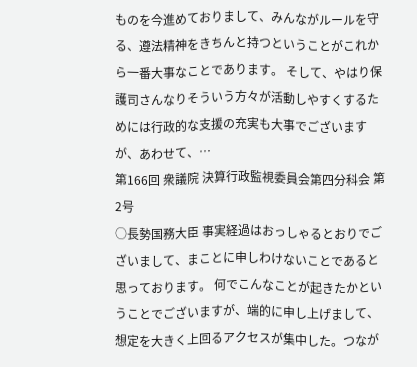ものを今進めておりまして、みんながルールを守る、遵法精神をきちんと持つということがこれから一番大事なことであります。 そして、やはり保護司さんなりそういう方々が活動しやすくするためには行政的な支援の充実も大事でございますが、あわせて、…
第166回 衆議院 決算行政監視委員会第四分科会 第2号
○長勢国務大臣 事実経過はおっしゃるとおりでございまして、まことに申しわけないことであると思っております。 何でこんなことが起きたかということでございますが、端的に申し上げまして、想定を大きく上回るアクセスが集中した。つなが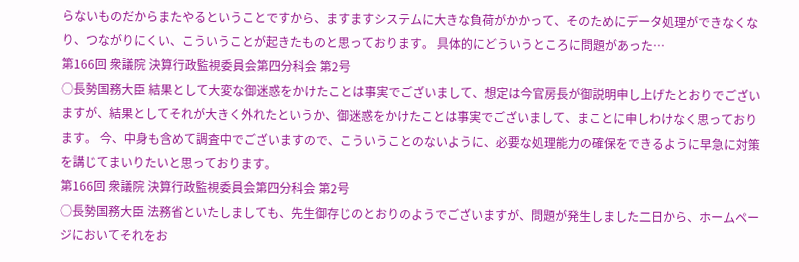らないものだからまたやるということですから、ますますシステムに大きな負荷がかかって、そのためにデータ処理ができなくなり、つながりにくい、こういうことが起きたものと思っております。 具体的にどういうところに問題があった…
第166回 衆議院 決算行政監視委員会第四分科会 第2号
○長勢国務大臣 結果として大変な御迷惑をかけたことは事実でございまして、想定は今官房長が御説明申し上げたとおりでございますが、結果としてそれが大きく外れたというか、御迷惑をかけたことは事実でございまして、まことに申しわけなく思っております。 今、中身も含めて調査中でございますので、こういうことのないように、必要な処理能力の確保をできるように早急に対策を講じてまいりたいと思っております。
第166回 衆議院 決算行政監視委員会第四分科会 第2号
○長勢国務大臣 法務省といたしましても、先生御存じのとおりのようでございますが、問題が発生しました二日から、ホームページにおいてそれをお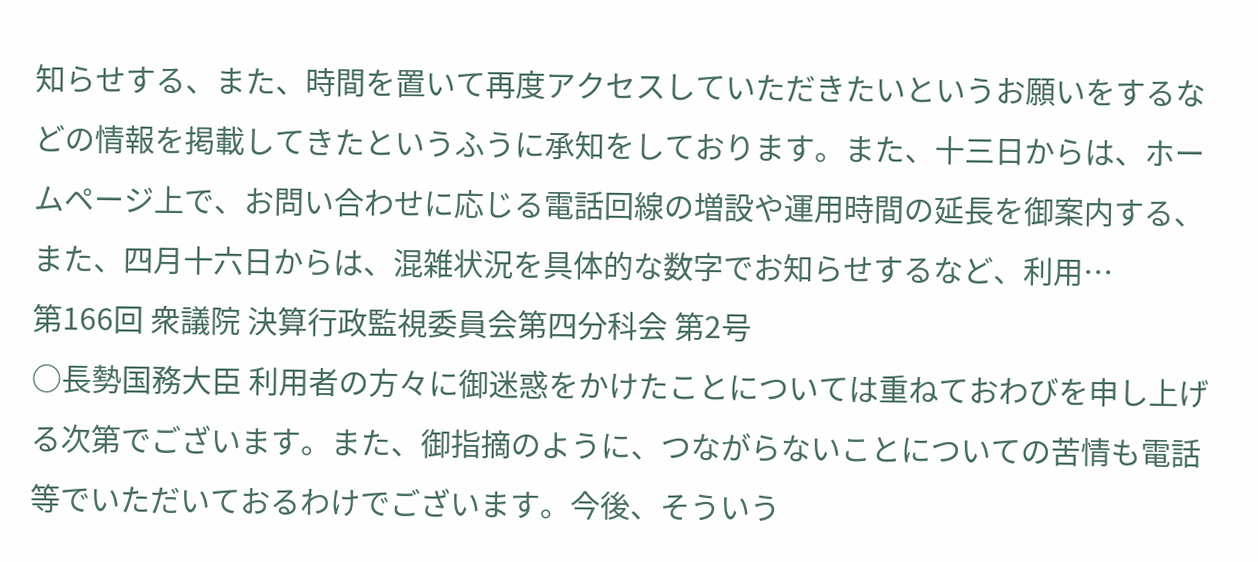知らせする、また、時間を置いて再度アクセスしていただきたいというお願いをするなどの情報を掲載してきたというふうに承知をしております。また、十三日からは、ホームページ上で、お問い合わせに応じる電話回線の増設や運用時間の延長を御案内する、また、四月十六日からは、混雑状況を具体的な数字でお知らせするなど、利用…
第166回 衆議院 決算行政監視委員会第四分科会 第2号
○長勢国務大臣 利用者の方々に御迷惑をかけたことについては重ねておわびを申し上げる次第でございます。また、御指摘のように、つながらないことについての苦情も電話等でいただいておるわけでございます。今後、そういう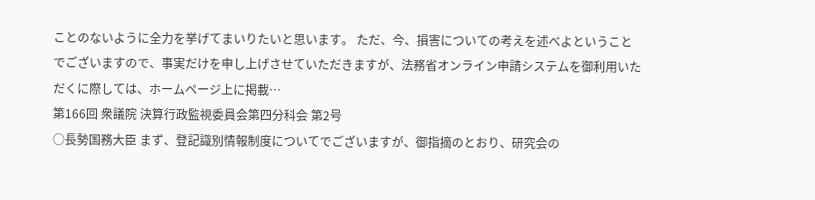ことのないように全力を挙げてまいりたいと思います。 ただ、今、損害についての考えを述べよということでございますので、事実だけを申し上げさせていただきますが、法務省オンライン申請システムを御利用いただくに際しては、ホームページ上に掲載…
第166回 衆議院 決算行政監視委員会第四分科会 第2号
○長勢国務大臣 まず、登記識別情報制度についてでございますが、御指摘のとおり、研究会の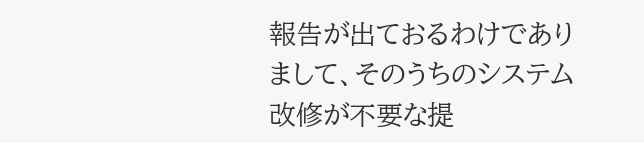報告が出ておるわけでありまして、そのうちのシステム改修が不要な提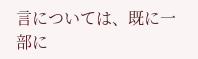言については、既に一部に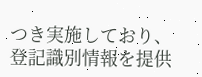つき実施しており、登記識別情報を提供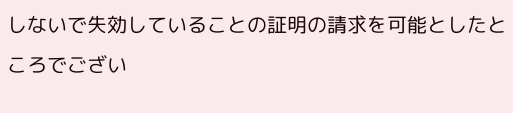しないで失効していることの証明の請求を可能としたところでござい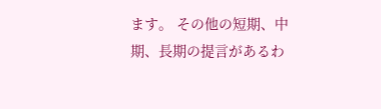ます。 その他の短期、中期、長期の提言があるわ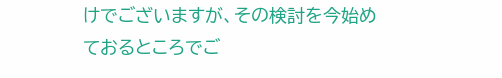けでございますが、その検討を今始めておるところでご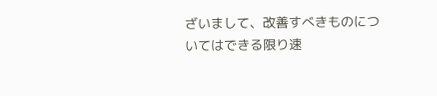ざいまして、改善すべきものについてはできる限り速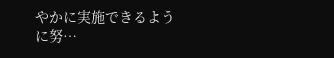やかに実施できるように努…